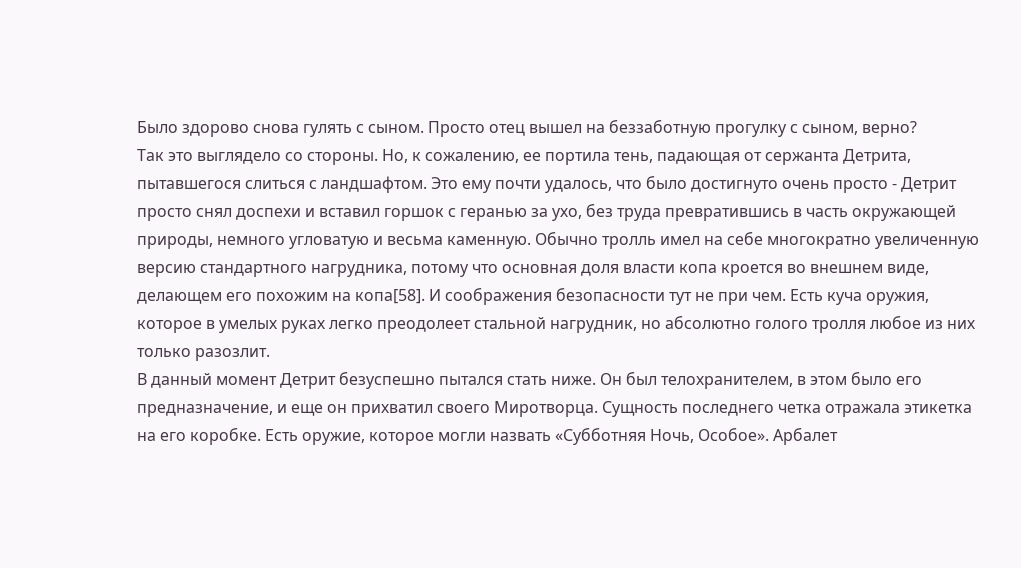Было здорово снова гулять с сыном. Просто отец вышел на беззаботную прогулку с сыном, верно?
Так это выглядело со стороны. Но, к сожалению, ее портила тень, падающая от сержанта Детрита, пытавшегося слиться с ландшафтом. Это ему почти удалось, что было достигнуто очень просто - Детрит просто снял доспехи и вставил горшок с геранью за ухо, без труда превратившись в часть окружающей природы, немного угловатую и весьма каменную. Обычно тролль имел на себе многократно увеличенную версию стандартного нагрудника, потому что основная доля власти копа кроется во внешнем виде, делающем его похожим на копа[58]. И соображения безопасности тут не при чем. Есть куча оружия, которое в умелых руках легко преодолеет стальной нагрудник, но абсолютно голого тролля любое из них только разозлит.
В данный момент Детрит безуспешно пытался стать ниже. Он был телохранителем, в этом было его предназначение, и еще он прихватил своего Миротворца. Сущность последнего четка отражала этикетка на его коробке. Есть оружие, которое могли назвать «Субботняя Ночь, Особое». Арбалет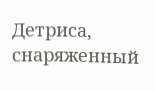Детриса, снаряженный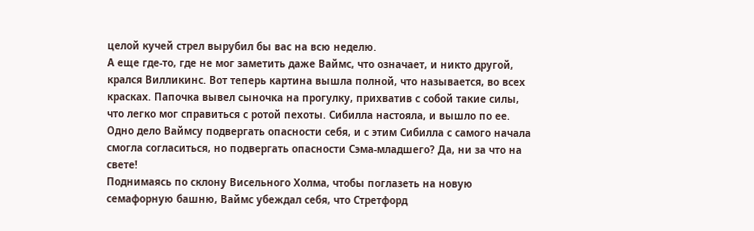целой кучей стрел вырубил бы вас на всю неделю.
А еще где-то, где не мог заметить даже Ваймс, что означает, и никто другой, крался Вилликинс. Вот теперь картина вышла полной, что называется, во всех красках. Папочка вывел сыночка на прогулку, прихватив с собой такие силы, что легко мог справиться с ротой пехоты. Сибилла настояла, и вышло по ее. Одно дело Ваймсу подвергать опасности себя, и с этим Сибилла с самого начала смогла согласиться, но подвергать опасности Сэма-младшего? Да, ни за что на свете!
Поднимаясь по склону Висельного Холма, чтобы поглазеть на новую семафорную башню, Ваймс убеждал себя, что Стретфорд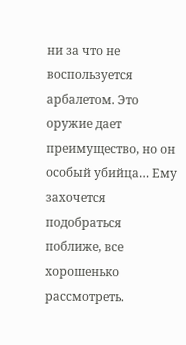ни за что не воспользуется арбалетом. Это оружие дает преимущество, но он особый убийца… Ему захочется подобраться поближе, все хорошенько рассмотреть.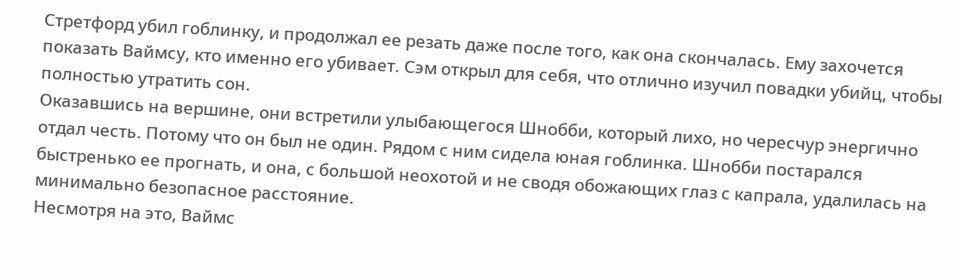Стретфорд убил гоблинку, и продолжал ее резать даже после того, как она скончалась. Ему захочется показать Ваймсу, кто именно его убивает. Сэм открыл для себя, что отлично изучил повадки убийц, чтобы полностью утратить сон.
Оказавшись на вершине, они встретили улыбающегося Шнобби, который лихо, но чересчур энергично отдал честь. Потому что он был не один. Рядом с ним сидела юная гоблинка. Шнобби постарался быстренько ее прогнать, и она, с большой неохотой и не сводя обожающих глаз с капрала, удалилась на минимально безопасное расстояние.
Несмотря на это, Ваймс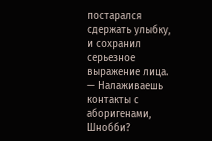постарался сдержать улыбку, и сохранил серьезное выражение лица.
— Налаживаешь контакты с аборигенами, Шнобби?